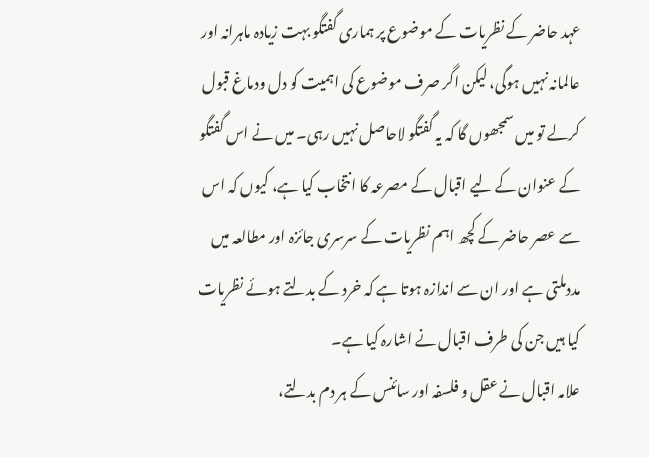عہد حاضر کے نظریات کے موضوع پر ہماری گفتگو بہت زیادہ ماہرانہ اور عالمانہ نہیں ہوگی، لیکن اگر صرف موضوع کی اہمیت کو دل ودماغ قبول کرلے تو میں سمجھوں گا کہ یہ گفتگو لاحاصل نہیں رہی۔ میں نے اس گفتگو کے عنوان کے لیے اقبال کے مصرعہ کا انتخاب کیا ہے، کیوں کہ اس سے عصر حاضر کے کچھ اہم نظریات کے سرسری جائزہ اور مطالعہ میں مددملتی ہے اور ان سے اندازہ ہوتا ہے کہ خرد کے بدلتے ہوئے نظریات کیا ہیں جن کی طرف اقبال نے اشارہ کیا ہے۔
علامہ اقبال نے عقل و فلسفہ اور سائنس کے ہر دم بدلتے،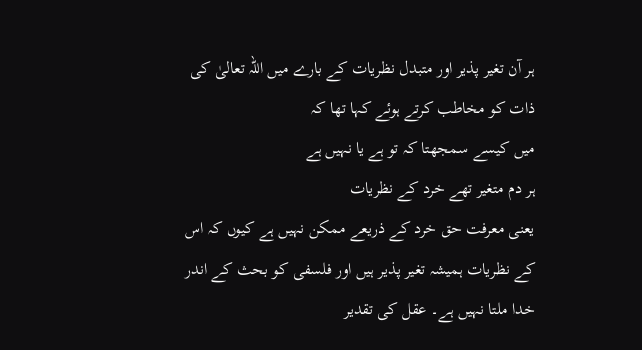ہر آن تغیر پذیر اور متبدل نظریات کے بارے میں اللہ تعالیٰ کی ذات کو مخاطب کرتے ہوئے کہا تھا کہ
میں کیسے سمجھتا کہ تو ہے یا نہیں ہے
ہر دم متغیر تھے خرد کے نظریات
یعنی معرفت حق خرد کے ذریعے ممکن نہیں ہے کیوں کہ اس کے نظریات ہمیشہ تغیر پذیر ہیں اور فلسفی کو بحث کے اندر خدا ملتا نہیں ہے۔ عقل کی تقدیر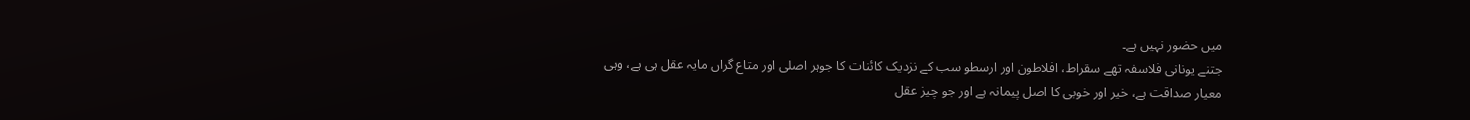میں حضور نہیں ہے۔
جتنے یونانی فلاسفہ تھے سقراط، افلاطون اور ارسطو سب کے نزدیک کائنات کا جوہر اصلی اور متاع گراں مایہ عقل ہی ہے، وہی معیار صداقت ہے، خیر اور خوبی کا اصل پیمانہ ہے اور جو چیز عقل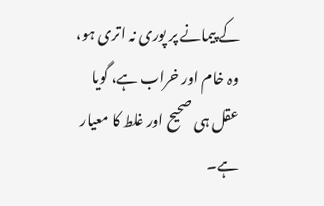کے پیمانے پر پوری نہ اتری ہو، وہ خام اور خراب ہے، گویا عقل ہی صحیح اور غلط کا معیار ہے۔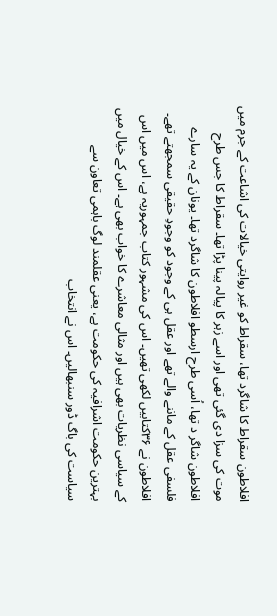افلاطون سقراط کا شاگرد تھا، سقراط کو غیر روایتی خیالات کی اشاعت کے جرم میں موت کی سزا دی گئی تھی اور اسے زہر کا پیالہ پینا پڑا تھا۔ سقراط کا جس طرح افلاطون شاگر د تھا، اُسی طرح ارسطو افلاطون کا شاگرد تھا۔ یونان کے یہ سارے فلسفی عقل کے ماننے والے تھے اور عقل ہی کے وجود کو وجودِ حقیقی سمجھتے تھے۔ افلاطون نے ۳۶کتابیں لکھی تھیں۔ اس کی مشہور کتاب جمہوریہ ہے، اس میں اس کے سیاسی نظریات بھی ہیں اور مثالی معاشرے کا خواب بھی ہے۔ اس کے خیال میں بہترین حکومت اشرافیہ کی حکومت ہے، یعنی عقلمند لوگ باہمی تعاون سے سیاست کی باگ ڈور سنبھالیں۔ اس نے انتخاب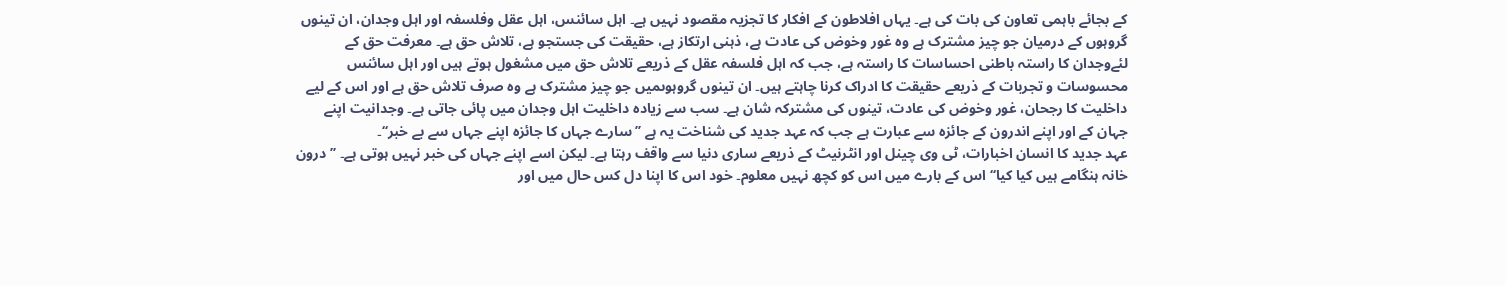کے بجائے باہمی تعاون کی بات کی ہے۔ یہاں افلاطون کے افکار کا تجزیہ مقصود نہیں ہے۔ اہل سائنس، اہل عقل وفلسفہ اور اہل وجدان، ان تینوں گروہوں کے درمیان جو چیز مشترک ہے وہ غور وخوض کی عادت ہے، ذہنی ارتکاز ہے، حقیقت کی جستجو ہے، تلاش حق ہے۔ معرفت حق کے لئےوجدان کا راستہ باطنی احساسات کا راستہ ہے، جب کہ اہل فلسفہ عقل کے ذریعے تلاش حق میں مشغول ہوتے ہیں اور اہل سائنس محسوسات و تجربات کے ذریعے حقیقت کا ادراک کرنا چاہتے ہیں۔ ان تینوں گروہوںمیں جو چیز مشترک ہے وہ صرف تلاش حق ہے اور اس کے لیے داخلیت کا رجحان، غور وخوض کی عادت، تینوں کی مشترکہ شان ہے۔ سب سے زیادہ داخلیت اہل وجدان میں پائی جاتی ہے۔ وجدانیت اپنے جہان کے اور اپنے اندرون کے جائزہ سے عبارت ہے جب کہ عہد جدید کی شناخت یہ ہے ’’سارے جہاں کا جائزہ اپنے جہاں سے بے خبر‘‘۔
عہد جدید کا انسان اخبارات، ٹی وی چینل اور انٹرنیٹ کے ذریعے ساری دنیا سے واقف رہتا ہے۔ لیکن اسے اپنے جہاں کی خبر نہیں ہوتی ہے۔ ’’درون خانہ ہنگامے ہیں کیا کیا‘‘ اس کے بارے میں اس کو کچھ نہیں معلوم۔ خود اس کا اپنا دل کس حال میں اور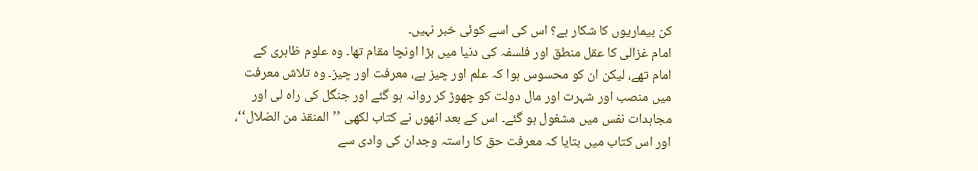کن بیماریوں کا شکار ہے؟ اس کی اسے کوئی خبر نہیں۔
امام غزالی کا عقل منطق اور فلسفہ کی دنیا میں بڑا اونچا مقام تھا۔ وہ علوم ظاہری کے امام تھے، لیکن ان کو محسوس ہوا کہ علم اور چیز ہے، معرفت اور چیز۔ وہ تلاش معرفت میں منصب اور شہرت اور مال دولت کو چھوڑ کر روانہ ہو گئے اور جنگل کی راہ لی اور مجاہدات نفس میں مشغول ہو گئے۔ اس کے بعد انھوں نے کتاب لکھی ’’المنقذ من الضلال‘‘، اور اس کتاب میں بتایا کہ معرفت حق کا راستہ وجدان کی وادی سے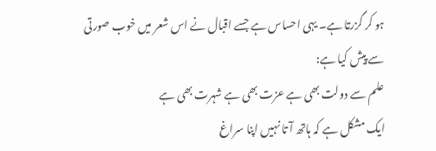ہو کر گزرتا ہے۔ یہی احساس ہے جسے اقبال نے اس شعر میں خوب صورتی سے پیش کیا ہے:
علم سے دولت بھی ہے عزت بھی ہے شہرت بھی ہے
ایک مشکل ہے کہ ہاتھ آ تا نہیں اپنا سراغ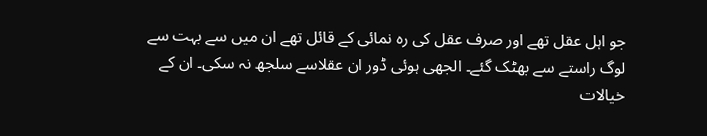جو اہل عقل تھے اور صرف عقل کی رہ نمائی کے قائل تھے ان میں سے بہت سے لوگ راستے سے بھٹک گئے۔ الجھی ہوئی ڈور ان عقلاسے سلجھ نہ سکی۔ ان کے خیالات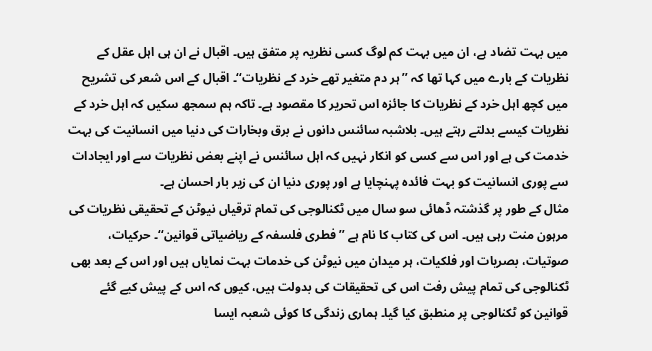میں بہت تضاد ہے، ان میں بہت کم لوگ کسی نظریہ پر متفق ہیں۔ اقبال نے ان ہی اہل عقل کے نظریات کے بارے میں کہا تھا کہ ’’ہر دم متغیر تھے خرد کے نظریات‘‘۔ اقبال کے اس شعر کی تشریح میں کچھ اہل خرد کے نظریات کا جائزہ اس تحریر کا مقصود ہے۔ تاکہ ہم سمجھ سکیں کہ اہل خرد کے نظریات کیسے بدلتے رہتے ہیں۔ بلاشبہ سائنس دانوں نے برق وبخارات کی دنیا میں انسانیت کی بہت خدمت کی ہے اور اس سے کسی کو انکار نہیں کہ اہل سائنس نے اپنے بعض نظریات سے اور ایجادات سے پوری انسانیت کو بہت فائدہ پہنچایا ہے اور پوری دنیا ان کی زیر بار احسان ہے۔
مثال کے طور پر گذشتہ ڈھائی سو سال میں ٹکنالوجی کی تمام ترقیاں نیوٹن کے تحقیقی نظریات کی مرہون منت رہی ہیں۔ اس کی کتاب کا نام ہے ’’فطری فلسفہ کے ریاضیاتی قوانین‘‘۔ حرکیات، صوتیات، بصریات اور فلکیات، ہر میدان میں نیوٹن کی خدمات بہت نمایاں ہیں اور اس کے بعد بھی ٹکنالوجی کی تمام پیش رفت اس کی تحقیقات کی بدولت ہیں، کیوں کہ اس کے پیش کیے گئے قوانین کو ٹکنالوجی پر منطبق کیا گیا۔ ہماری زندگی کا کوئی شعبہ ایسا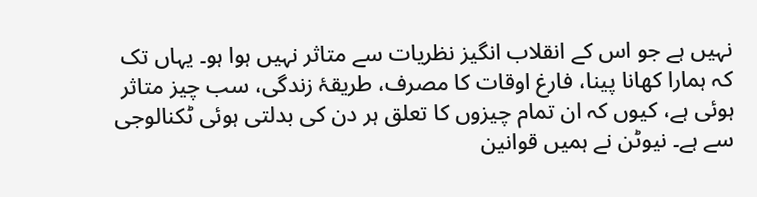نہیں ہے جو اس کے انقلاب انگیز نظریات سے متاثر نہیں ہوا ہو۔ یہاں تک کہ ہمارا کھانا پینا، فارغ اوقات کا مصرف، طریقۂ زندگی، سب چیز متاثر ہوئی ہے، کیوں کہ ان تمام چیزوں کا تعلق ہر دن کی بدلتی ہوئی ٹکنالوجی سے ہے۔ نیوٹن نے ہمیں قوانین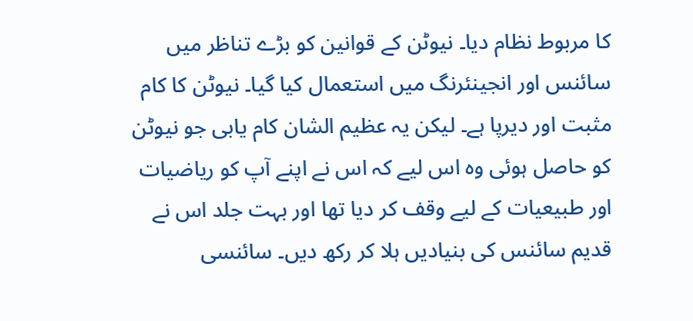کا مربوط نظام دیا۔ نیوٹن کے قوانین کو بڑے تناظر میں سائنس اور انجینئرنگ میں استعمال کیا گیا۔ نیوٹن کا کام مثبت اور دیرپا ہے۔ لیکن یہ عظیم الشان کام یابی جو نیوٹن کو حاصل ہوئی وہ اس لیے کہ اس نے اپنے آپ کو ریاضیات اور طبیعیات کے لیے وقف کر دیا تھا اور بہت جلد اس نے قدیم سائنس کی بنیادیں ہلا کر رکھ دیں۔ سائنسی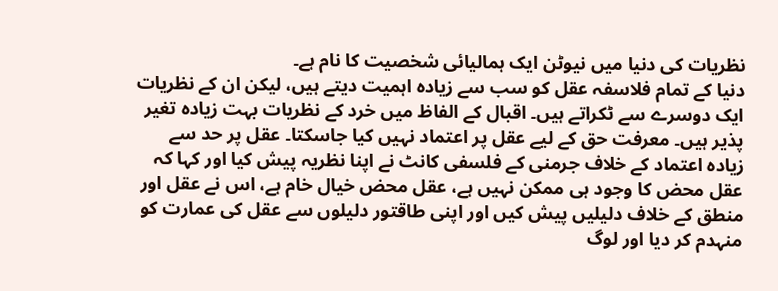نظریات کی دنیا میں نیوٹن ایک ہمالیائی شخصیت کا نام ہے۔
دنیا کے تمام فلاسفہ عقل کو سب سے زیادہ اہمیت دیتے ہیں، لیکن ان کے نظریات ایک دوسرے سے ٹکراتے ہیں۔ اقبال کے الفاظ میں خرد کے نظریات بہت زیادہ تغیر پذیر ہیں۔ معرفت حق کے لیے عقل پر اعتماد نہیں کیا جاسکتا۔ عقل پر حد سے زیادہ اعتماد کے خلاف جرمنی کے فلسفی کانٹ نے اپنا نظریہ پیش کیا اور کہا کہ عقل محض کا وجود ہی ممکن نہیں ہے، عقل محض خیال خام ہے، اس نے عقل اور منطق کے خلاف دلیلیں پیش کیں اور اپنی طاقتور دلیلوں سے عقل کی عمارت کو منہدم کر دیا اور لوگ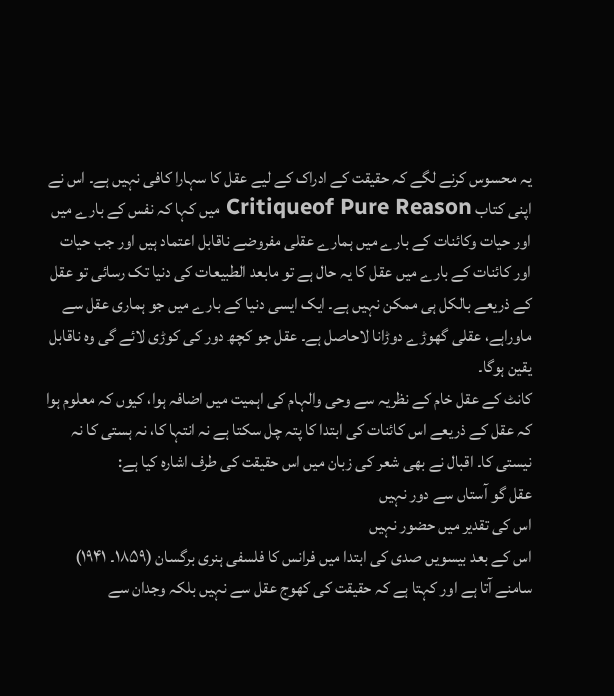یہ محسوس کرنے لگے کہ حقیقت کے ادراک کے لیے عقل کا سہارا کافی نہیں ہے۔ اس نے اپنی کتاب Critiqueof Pure Reason میں کہا کہ نفس کے بارے میں اور حیات وکائنات کے بارے میں ہمارے عقلی مفروضے ناقابل اعتماد ہیں اور جب حیات اور کائنات کے بارے میں عقل کا یہ حال ہے تو مابعد الطبیعات کی دنیا تک رسائی تو عقل کے ذریعے بالکل ہی ممکن نہیں ہے۔ ایک ایسی دنیا کے بارے میں جو ہماری عقل سے ماوراہے، عقلی گھوڑے دوڑانا لاحاصل ہے۔ عقل جو کچھ دور کی کوڑی لائے گی وہ ناقابل یقین ہوگا۔
کانٹ کے عقل خام کے نظریہ سے وحی والہام کی اہمیت میں اضافہ ہوا، کیوں کہ معلوم ہوا کہ عقل کے ذریعے اس کائنات کی ابتدا کا پتہ چل سکتا ہے نہ انتہا کا، نہ ہستی کا نہ نیستی کا۔ اقبال نے بھی شعر کی زبان میں اس حقیقت کی طرف اشارہ کیا ہے:
عقل گو آستاں سے دور نہیں
اس کی تقدیر میں حضور نہیں
اس کے بعد بیسویں صدی کی ابتدا میں فرانس کا فلسفی ہنری برگسان (۱۸۵۹۔ ۱۹۴۱) سامنے آتا ہے اور کہتا ہے کہ حقیقت کی کھوج عقل سے نہیں بلکہ وجدان سے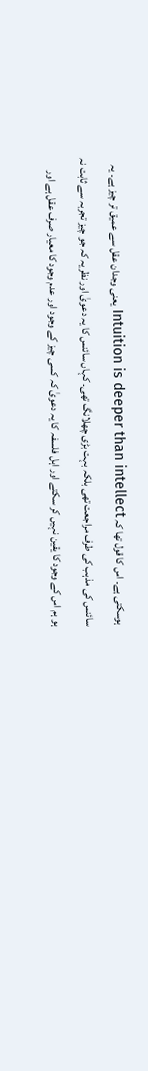ہوسکتی ہے۔ اس کا قول تھا کہ Intuition is deeper than intellect یعنی وجدان عقل سے عمیق تر چیز ہے۔ یہ سائنس کی مذہب کی طرف مراجعت تھی بلکہ بہت بڑی چھلانگ تھی۔ کہاں سائنس کا یہ دعویٰ اور نظریہ کہ جو چیز تجربہ سے ثابت نہ ہو ہم اس کے وجود کا یقین نہیں کر سکتے اور اہل فلسفہ کا یہ دعویٰ کہ کسی چیز کے وجود اور عدم وجود کا معیار صرف عقل ہے اور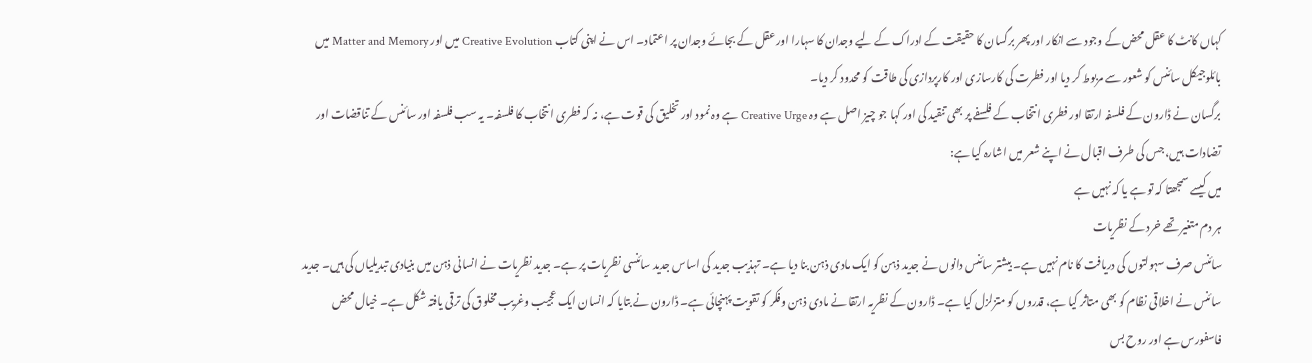کہاں کانٹ کا عقل محض کے وجود سے انکار اور پھر برگسان کا حقیقت کے ادراک کے لیے وجدان کا سہارا اور عقل کے بجائے وجدان پر اعتماد۔ اس نے اپنی کتاب Creative Evolution میں اور Matter and Memory میں بائلوجیکل سائنس کو شعور سے مربوط کر دیا اور فطرت کی کارسازی اور کارپردازی کی طاقت کو محدود کر دیا۔
برگسان نے ڈارون کے فلسفہ ارتقا اور فطری انتخاب کے فلسفے پر بھی تنقید کی اور کہا جو چیز اصل ہے وہ Creative Urge ہے وہ نمود اور تخلیق کی قوت ہے، نہ کہ فطری انتخاب کا فلسفہ۔ یہ سب فلسفہ اور سائنس کے تناقضات اور تضادات ہیں، جس کی طرف اقبال نے اپنے شعر میں اشارہ کیا ہے:
میں کیسے سمجھتا کہ تو ہے یا کہ نہیں ہے
ہر دم متغیر تھے خرد کے نظریات
سائنس صرف سہولتوں کی دریافت کا نام نہیں ہے۔ بیشتر سائنس دانوں نے جدید ذہن کو ایک مادی ذہن بنا دیا ہے۔ تہذیب جدید کی اساس جدید سائنسی نظریات پر ہے۔ جدید نظریات نے انسانی ذہن میں بنیادی تبدیلیاں کی ہیں۔ جدید سائنس نے اخلاقی نظام کو بھی متاثر کیا ہے، قدروں کو متزلزل کیا ہے۔ ڈارون کے نظریہ ارتقا نے مادی ذہن وفکر کو تقویت پہنچائی ہے۔ ڈارون نے بتایا کہ انسان ایک عجیب وغریب مخلوق کی ترقی یافتہ شکل ہے۔ خیال محض فاسفورس ہے اور روح بس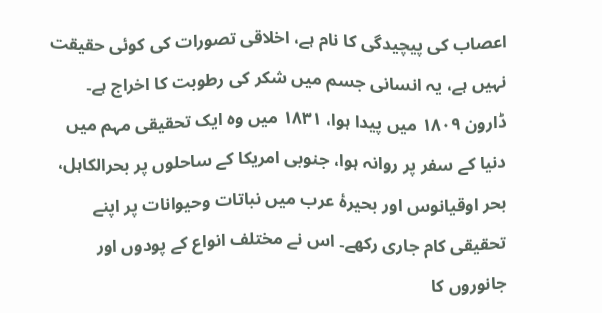اعصاب کی پیچیدگی کا نام ہے، اخلاقی تصورات کی کوئی حقیقت نہیں ہے، یہ انسانی جسم میں شکر کی رطوبت کا اخراج ہے۔ ڈارون ۱۸۰۹ میں پیدا ہوا، ۱۸۳۱ میں وہ ایک تحقیقی مہم میں دنیا کے سفر پر روانہ ہوا، جنوبی امریکا کے ساحلوں پر بحرالکاہل، بحر اوقیانوس اور بحیرۂ عرب میں نباتات وحیوانات پر اپنے تحقیقی کام جاری رکھے۔ اس نے مختلف انواع کے پودوں اور جانوروں کا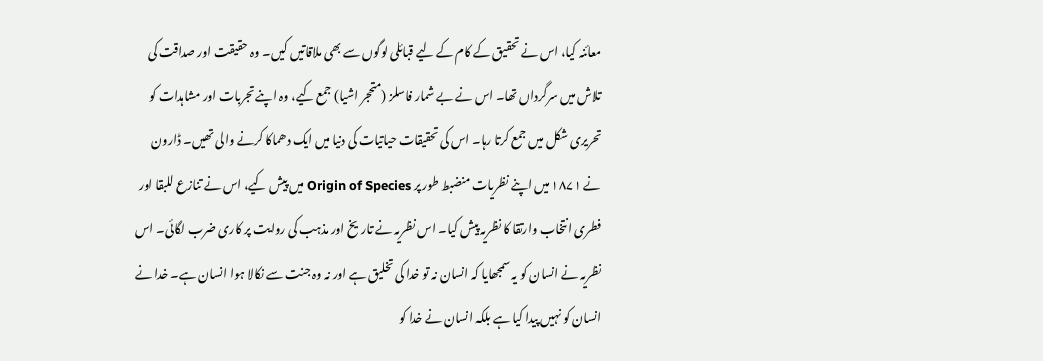معائنہ کیا، اس نے تحقیق کے کام کے لیے قبائلی لوگوں سے بھی ملاقاتیں کیں۔ وہ حقیقت اور صداقت کی تلاش میں سرگرداں تھا۔ اس نے بے شمار فاسلز (متحجر اشیا) جمع کیے، وہ اپنے تجربات اور مشاہدات کو تحریری شکل میں جمع کرتا رہا۔ اس کی تحقیقات حیاتیات کی دنیا میں ایک دھماکا کرنے والی تھیں۔ ڈارون نے ۱۸۷۱ میں اپنے نظریات منضبط طور پر Origin of Species میں پیش کیے، اس نے تنازع للبقا اور فطری انتخاب وارتقا کا نظریہ پیش کیا۔ اس نظریہ نے تاریخ اور مذہب کی روایت پر کاری ضرب لگائی۔ اس نظریہ نے انسان کو یہ سمجھایا کہ انسان نہ تو خدا کی تخلیق ہے اور نہ وہ جنت سے نکالا ہوا انسان ہے۔ خدا نے انسان کو نہیں پیدا کیا ہے بلکہ انسان نے خدا کو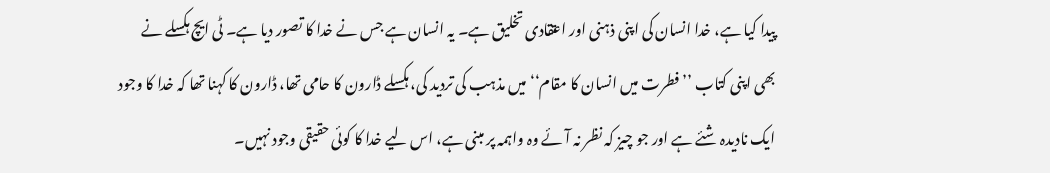پیدا کیا ہے، خدا انسان کی اپنی ذہنی اور اعتقادی تخلیق ہے۔ یہ انسان ہے جس نے خدا کا تصور دیا ہے۔ ٹی ایچ ہکسلے نے بھی اپنی کتاب ’’فطرت میں انسان کا مقام‘‘ میں مذہب کی تردید کی، ہکسلے ڈارون کا حامی تھا، ڈارون کا کہنا تھا کہ خدا کا وجود ایک نادیدہ شئے ہے اور جو چیز کہ نظر نہ آئے وہ واہمہ پر مبنی ہے، اس لیے خدا کا کوئی حقیقی وجود نہیں۔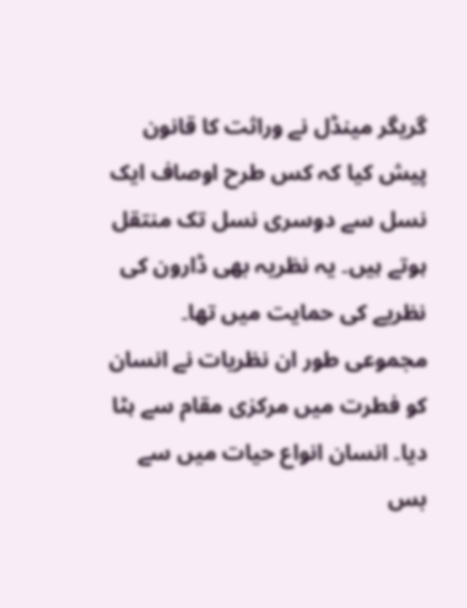گریگر مینڈل نے وراثت کا قانون پیش کیا کہ کس طرح اوصاف ایک نسل سے دوسری نسل تک منتقل ہوتے ہیں۔ یہ نظریہ بھی ڈارون کی نظریے کی حمایت میں تھا۔ مجموعی طور ان نظریات نے انسان کو فطرت میں مرکزی مقام سے ہٹا دیا۔ انسان انواع حیات میں سے بس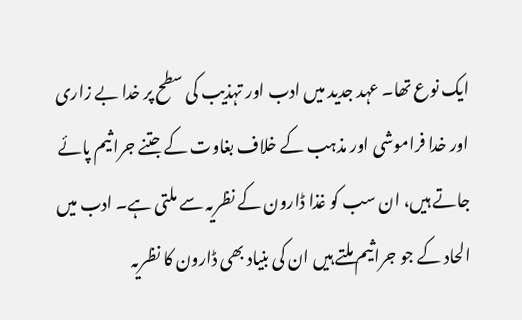ایک نوع تھا۔ عہد جدید میں ادب اور تہذیب کی سطح پر خدا بے زاری اور خدا فراموشی اور مذہب کے خلاف بغاوت کے جتنے جراثیم پائے جاتے ہیں، ان سب کو غذا ڈارون کے نظریہ سے ملتی ہے۔ ادب میں الحاد کے جو جراثیم ملتے ہیں ان کی بنیاد بھی ڈارون کا نظریہ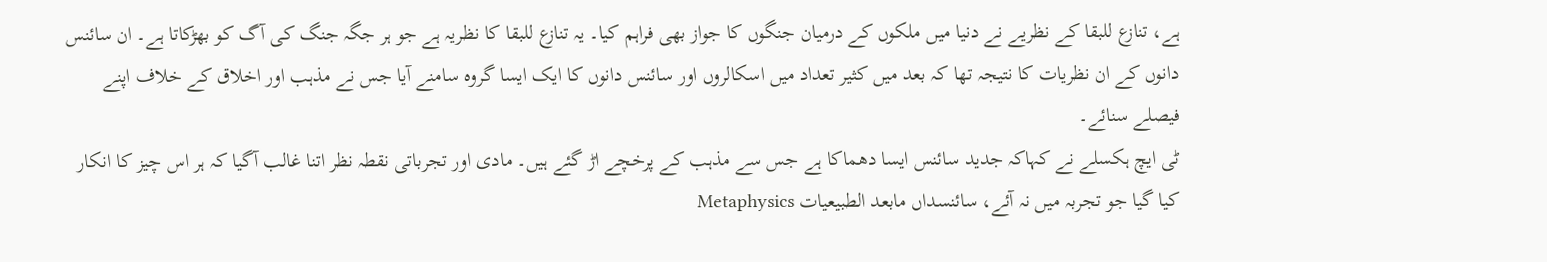ہے، تنازع للبقا کے نظریے نے دنیا میں ملکوں کے درمیان جنگوں کا جواز بھی فراہم کیا۔ یہ تنازع للبقا کا نظریہ ہے جو ہر جگہ جنگ کی آگ کو بھڑکاتا ہے۔ ان سائنس دانوں کے ان نظریات کا نتیجہ تھا کہ بعد میں کثیر تعداد میں اسکالروں اور سائنس دانوں کا ایک ایسا گروہ سامنے آیا جس نے مذہب اور اخلاق کے خلاف اپنے فیصلے سنائے۔
ٹی ایچ ہکسلے نے کہاکہ جدید سائنس ایسا دھماکا ہے جس سے مذہب کے پرخچے اڑ گئے ہیں۔ مادی اور تجرباتی نقطہ نظر اتنا غالب آگیا کہ ہر اس چیز کا انکار کیا گیا جو تجربہ میں نہ آئے، سائنسداں مابعد الطبیعیات Metaphysics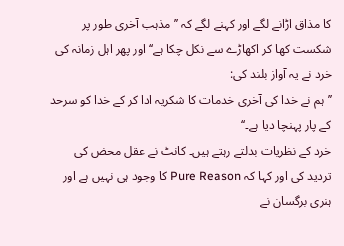کا مذاق اڑانے لگے اور کہنے لگے کہ ’’مذہب آخری طور پر شکست کھا کر اکھاڑے سے نکل چکا ہے‘‘ اور پھر اہل زمانہ کی خرد نے یہ آواز بلند کی:
’’ہم نے خدا کی آخری خدمات کا شکریہ ادا کر کے خدا کو سرحد کے پار پہنچا دیا ہے۔‘‘
خرد کے نظریات بدلتے رہتے ہیں۔ کانٹ نے عقل محض کی تردید کی اور کہا کہ Pure Reason کا وجود ہی نہیں ہے اور ہنری برگسان نے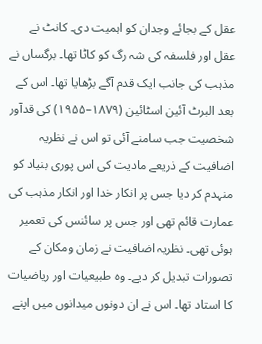عقل کے بجائے وجدان کو اہمیت دی۔ کانٹ نے عقل اور فلسفہ کی شہ رگ کو کاٹا تھا۔ برگساں نے مذہب کی جانب ایک قدم آگے بڑھایا تھا۔ اس کے بعد البرٹ آئین اسٹائین (۱۸۷۹–۱۹۵۵) کی قدآور شخصیت جب سامنے آئی تو اس نے نظریہ اضافیت کے ذریعے مادیت کی اس پوری بنیاد کو منہدم کر دیا جس پر انکار خدا اور انکار مذہب کی عمارت قائم تھی اور جس پر سائنس کی تعمیر ہوئی تھی۔ نظریہ اضافیت نے زمان ومکان کے تصورات تبدیل کر دیے۔ وہ طبیعیات اور ریاضیات کا استاد تھا۔ اس نے ان دونوں میدانوں میں اپنے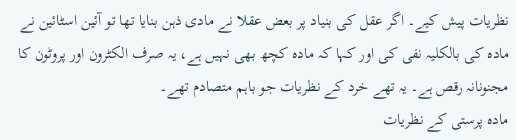نظریات پیش کیے۔ اگر عقل کی بنیاد پر بعض عقلا نے مادی ذہن بنایا تھا تو آئین اسٹائین نے مادہ کی بالکلیہ نفی کی اور کہا کہ مادہ کچھ بھی نہیں ہے، یہ صرف الکٹرون اور پروٹون کا مجنونانہ رقص ہے۔ یہ تھے خرد کے نظریات جو باہم متصادم تھے۔
مادہ پرستی کے نظریات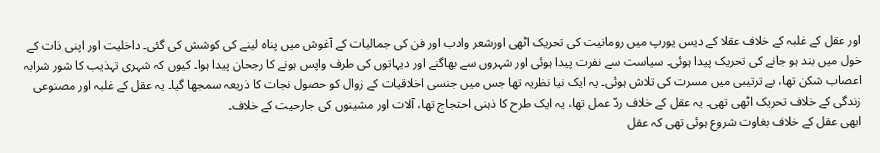اور عقل کے غلبہ کے خلاف عقلا کے دیس یورپ میں رومانیت کی تحریک اٹھی اورشعر وادب اور فن کی جمالیات کے آغوش میں پناہ لینے کی کوشش کی گئی۔ داخلیت اور اپنی ذات کے خول میں بند ہو جانے کی تحریک پیدا ہوئی۔ سیاست سے نفرت پیدا ہوئی اور شہروں سے بھاگنے اور دیہاتوں کی طرف واپس ہونے کا رجحان پیدا ہوا۔ کیوں کہ شہری تہذیب کا شور شرابہ اعصاب شکن تھا، بے ترتیبی میں مسرت کی تلاش ہوئی۔ یہ ایک نیا نظریہ تھا جس میں جنسی اخلاقیات کے زوال کو حصول نجات کا ذریعہ سمجھا گیا۔ یہ عقل کے غلبہ اور مصنوعی زندگی کے خلاف تحریک اٹھی تھی۔ یہ عقل کے خلاف ردّ عمل تھا، یہ ایک طرح کا ذہنی احتجاج تھا، آلات اور مشینوں کی جارحیت کے خلاف۔
ابھی عقل کے خلاف بغاوت شروع ہوئی تھی کہ عقل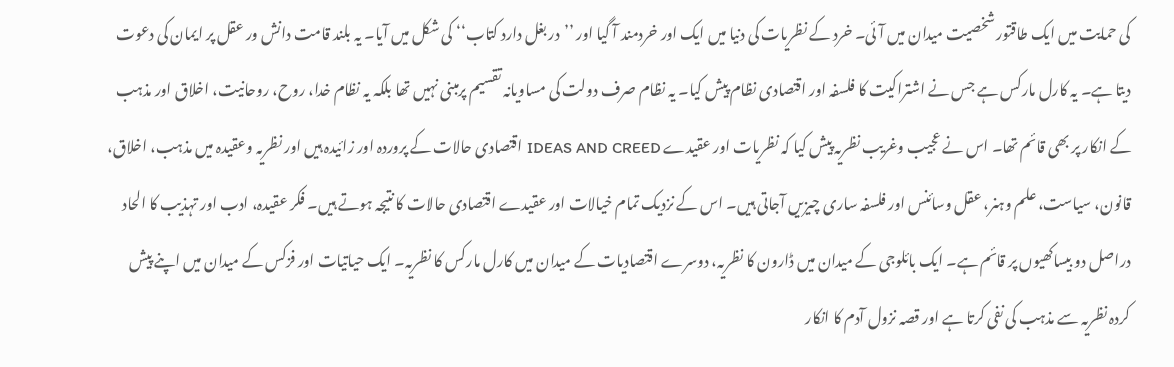کی حمایت میں ایک طاقتور شخصیت میدان میں آئی۔ خرد کے نظریات کی دنیا میں ایک اور خردمند آ گیا اور ’’در بغل دارد کتاب‘‘ کی شکل میں آیا۔ یہ بلند قامت دانش ور عقل پر ایمان کی دعوت دیتا ہے۔ یہ کارل مارکس ہے جس نے اشتراکیت کا فلسفہ اور اقتصادی نظام پیش کیا۔ یہ نظام صرف دولت کی مساویانہ تقسیم پرمبنی نہیں تھا بلکہ یہ نظام خدا، روح، روحانیت، اخلاق اور مذہب کے انکار پر بھی قائم تھا۔ اس نے عجیب وغریب نظریہ پیش کیا کہ نظریات اور عقیدے IDEAS AND CREED اقتصادی حالات کے پروردہ اور زائیدہ ہیں اور نظریہ وعقیدہ میں مذہب، اخلاق، قانون، سیاست، علم وہنر، عقل وسائنس اور فلسفہ ساری چیزیں آجاتی ہیں۔ اس کے نزدیک تمام خیالات اور عقیدے اقتصادی حالات کا نتیجہ ہوتے ہیں۔ فکر عقیدہ، ادب اور تہذیب کا الحاد دراصل دو بیساکھیوں پر قائم ہے۔ ایک بائلوجی کے میدان میں ڈارون کا نظریہ، دوسرے اقتصادیات کے میدان میں کارل مارکس کا نظریہ۔ ایک حیاتیات اور فزکس کے میدان میں اپنے پیش کردہ نظریہ سے مذہب کی نفی کرتا ہے اور قصہ نزول آدم کا انکار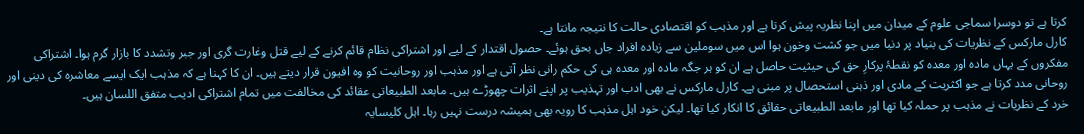کرتا ہے تو دوسرا سماجی علوم کے میدان میں اپنا نظریہ پیش کرتا ہے اور مذہب کو اقتصادی حالت کا نتیجہ مانتا ہے۔
کارل مارکس کے نظریات کی بنیاد پر دنیا میں جو کشت وخون ہوا اس میں سوملین سے زیادہ افراد جاں بحق ہوئے۔ حصول اقتدار کے لیے اور اشتراکی نظام قائم کرنے کے لیے قتل وغارت گری اور جبر وتشدد کا بازار گرم ہوا۔ اشتراکی مفکروں کے یہاں مادہ اور معدہ کو نقطۂ پرکارِ حق کی حیثیت حاصل ہے ان کو ہر جگہ مادہ اور معدہ ہی کی حکم رانی نظر آتی ہے اور مذہب اور روحانیت کو وہ افیون قرار دیتے ہیں۔ ان کا کہنا ہے کہ مذہب ایک ایسے معاشرہ کی دینی اور روحانی مدد کرتا ہے جو اکثریت کے مادی اور ذہنی استحصال پر مبنی ہے۔ کارل مارکس نے بھی ادب اور تہذیب پر اپنے اثرات چھوڑے ہیں۔ مابعد الطبیعاتی عقائد کی مخالفت میں تمام اشتراکی ادیب متفق اللسان ہیں۔
خرد کے نظریات نے مذہب پر حملہ کیا تھا اور مابعد الطبیعاتی حقائق کا انکار کیا تھا۔ لیکن خود اہل مذہب کا رویہ بھی ہمیشہ درست نہیں رہا۔ اہل کلیسایہ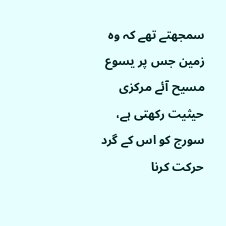سمجھتے تھے کہ وہ زمین جس پر یسوع مسیح آئے مرکزی حیثیت رکھتی ہے، سورج کو اس کے گرد حرکت کرنا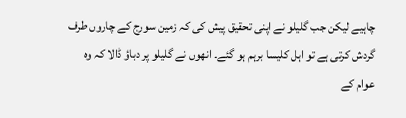چاہیے لیکن جب گلیلو نے اپنی تحقیق پیش کی کہ زمین سورج کے چاروں طرف گردش کرتی ہے تو اہل کلیسا برہم ہو گئے۔ انھوں نے گلیلو پر دباؤ ڈالا کہ وہ عوام کے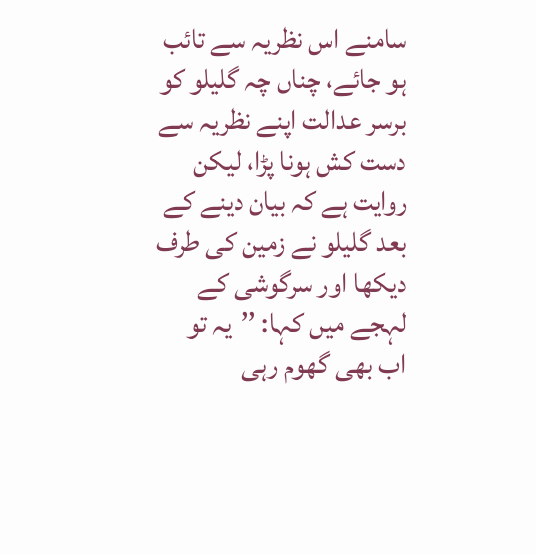سامنے اس نظریہ سے تائب ہو جائے، چناں چہ گلیلو کو برسر عدالت اپنے نظریہ سے دست کش ہونا پڑا، لیکن روایت ہے کہ بیان دینے کے بعد گلیلو نے زمین کی طرف دیکھا اور سرگوشی کے لہجے میں کہا: ’’یہ تو اب بھی گھوم رہی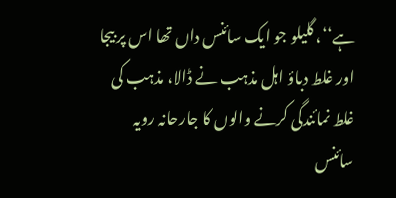ہے‘‘، گلیلو جو ایک سائنس داں تھا اس پر بیجا اور غلط دباؤ اہل مذہب نے ڈالا، مذہب کی غلط نمائندگی کرنے والوں کا جارحانہ رویہ سائنس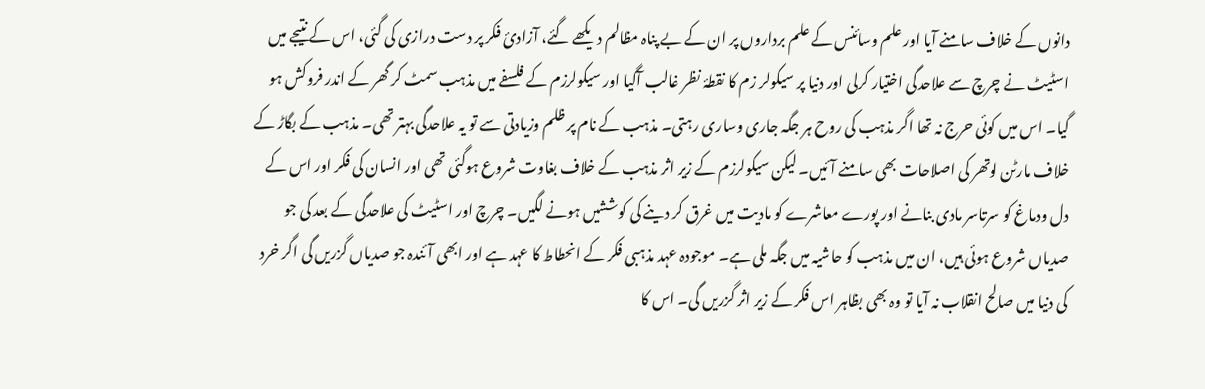دانوں کے خلاف سامنے آیا اور علم وسائنس کے علم برداروں پر ان کے بے پناہ مظالم دیکھے گئے، آزادئ فکر پر دست درازی کی گئی، اس کے نتیجے میں اسٹیٹ نے چرچ سے علاحدگی اختیار کرلی اور دنیا پر سیکولر زم کا نقطۂ نظر غالب آگیا اور سیکولرزم کے فلسفے میں مذہب سمٹ کر گھر کے اندر فروکش ہو گیا۔ اس میں کوئی حرج نہ تھا اگر مذہب کی روح ہر جگہ جاری وساری رہتی۔ مذہب کے نام پر ظلم وزیادتی سے تو یہ علاحدگی بہتر تھی۔ مذہب کے بگاڑ کے خلاف مارٹن لوتھر کی اصلاحات بھی سامنے آئیں۔ لیکن سیکولرزم کے زیر اثر مذہب کے خلاف بغاوت شروع ہوگئی تھی اور انسان کی فکر اور اس کے دل ودماغ کو سرتاسر مادی بنانے اور پورے معاشرے کو مادیت میں غرق کر دینے کی کوششیں ہونے لگیں۔ چرچ اور اسٹیٹ کی علاحدگی کے بعد کی جو صدیاں شروع ہوئی ہیں، ان میں مذہب کو حاشیہ میں جگہ ملی ہے۔ موجودہ عہد مذہبی فکر کے انحطاط کا عہد ہے اور ابھی آئندہ جو صدیاں گزریں گی اگر خرد کی دنیا میں صالح انقلاب نہ آیا تو وہ بھی بظاہر اس فکر کے زیر اثر گزریں گی۔ اس کا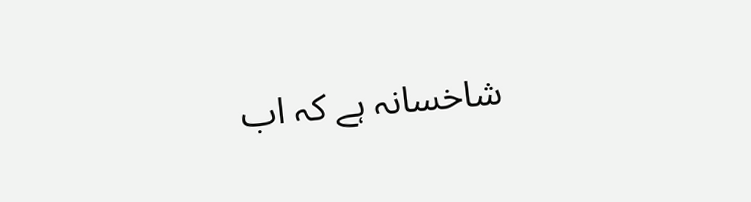شاخسانہ ہے کہ اب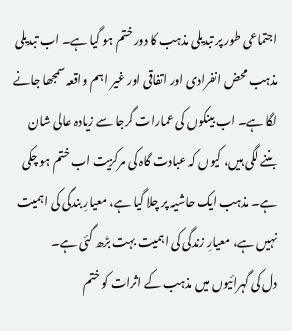اجتماعی طور پر تبدیلی مذہب کا دور ختم ہو گیا ہے۔ اب تبدیلی مذہب محض انفرادی اور اتفاقی اور غیر اہم واقعہ سمجھا جانے لگا ہے۔ اب بینکوں کی عمارات گرجا سے زیادہ عالی شان بننے لگی ہیں، کیوں کہ عبادت گاہ کی مرکزیت اب ختم ہو چکی ہے۔ مذہب ایک حاشیہ پر چلا گیا ہے، معیارِ بندگی کی اہمیت نہیں ہے، معیارِ زندگی کی اہمیت بہت بڑھ گئی ہے۔
دل کی گہرائیوں میں مذہب کے اثرات کو ختم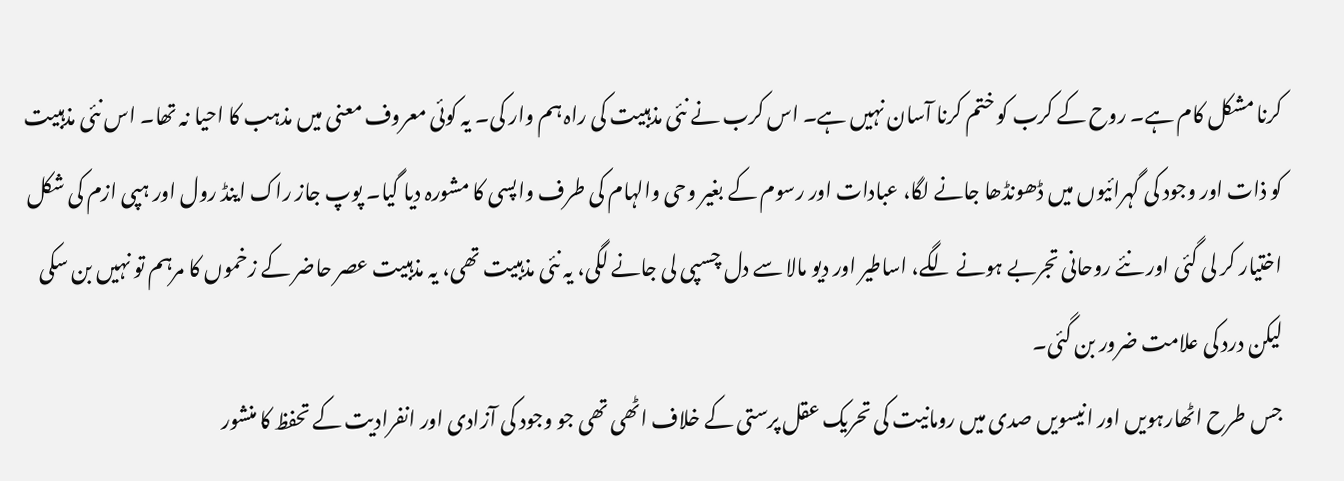کرنا مشکل کام ہے۔ روح کے کرب کو ختم کرنا آسان نہیں ہے۔ اس کرب نے نئی مذہبیت کی راہ ہم وار کی۔ یہ کوئی معروف معنی میں مذہب کا احیا نہ تھا۔ اس نئی مذہبیت کو ذات اور وجود کی گہرائیوں میں ڈھونڈھا جانے لگا، عبادات اور رسوم کے بغیر وحی والہام کی طرف واپسی کا مشورہ دیا گیا۔ پوپ جاز راک اینڈ رول اور ہپی ازم کی شکل اختیار کر لی گئی اور نئے روحانی تجربے ہونے لگے، اساطیر اور دیو مالا سے دل چسپی لی جانے لگی، یہ نئی مذہبیت تھی، یہ مذہبیت عصر حاضر کے زخموں کا مرہم تو نہیں بن سکی لیکن درد کی علامت ضرور بن گئی۔
جس طرح اٹھارہویں اور انیسویں صدی میں رومانیت کی تحریک عقل پرستی کے خلاف اٹھی تھی جو وجود کی آزادی اور انفرادیت کے تحفظ کا منشور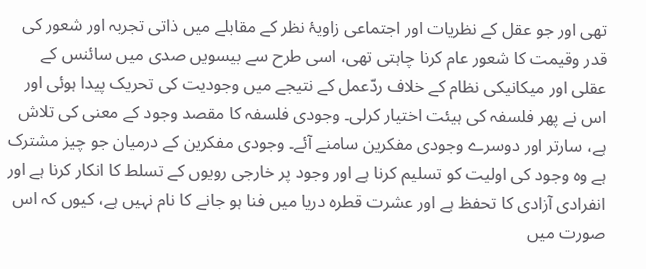تھی اور جو عقل کے نظریات اور اجتماعی زاویۂ نظر کے مقابلے میں ذاتی تجربہ اور شعور کی قدر وقیمت کا شعور عام کرنا چاہتی تھی، اسی طرح سے بیسویں صدی میں سائنس کے عقلی اور میکانیکی نظام کے خلاف ردّعمل کے نتیجے میں وجودیت کی تحریک پیدا ہوئی اور اس نے پھر فلسفہ کی ہیئت اختیار کرلی۔ وجودی فلسفہ کا مقصد وجود کے معنی کی تلاش ہے، سارتر اور دوسرے وجودی مفکرین سامنے آئے۔ وجودی مفکرین کے درمیان جو چیز مشترک ہے وہ وجود کی اولیت کو تسلیم کرنا ہے اور وجود پر خارجی رویوں کے تسلط کا انکار کرنا ہے اور انفرادی آزادی کا تحفظ ہے اور عشرت قطرہ دریا میں فنا ہو جانے کا نام نہیں ہے، کیوں کہ اس صورت میں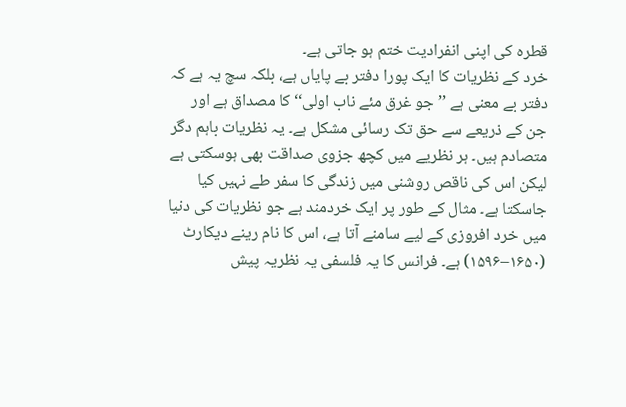قطرہ کی اپنی انفرادیت ختم ہو جاتی ہے۔
خرد کے نظریات کا ایک پورا دفتر بے پایاں ہے، بلکہ سچ یہ ہے کہ دفتر بے معنی ہے ’’جو غرق مئے ناب اولی‘‘ کا مصداق ہے اور جن کے ذریعے سے حق تک رسائی مشکل ہے۔ یہ نظریات باہم دگر متصادم ہیں۔ ہر نظریے میں کچھ جزوی صداقت بھی ہوسکتی ہے لیکن اس کی ناقص روشنی میں زندگی کا سفر طے نہیں کیا جاسکتا ہے۔ مثال کے طور پر ایک خردمند ہے جو نظریات کی دنیا میں خرد افروزی کے لیے سامنے آتا ہے، اس کا نام رینے دیکارٹ (۱۶۵۰–۱۵۹۶) ہے۔ فرانس کا یہ فلسفی یہ نظریہ پیش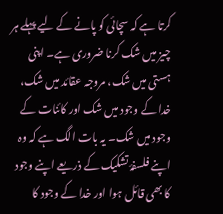کرتا ہے کہ سچائی کو پانے کے لیے پہلے ہر چیز میں شک کرنا ضروری ہے۔ اپنی ہستی میں شک، مروجہ عقائد میں شک، خدا کے وجود میں شک اور کائنات کے وجود میں شک۔ یہ بات الگ ہے کہ وہ اپنے فلسفۂ تشکیک کے ذریعے اپنے وجود کا بھی قائل ہوا اور خدا کے وجود کا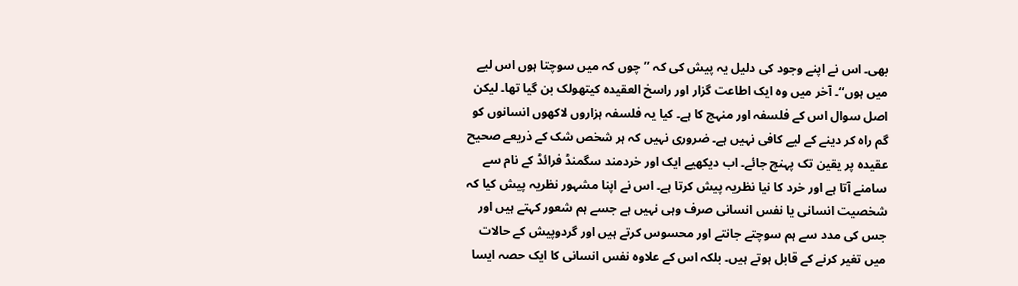بھی۔ اس نے اپنے وجود کی دلیل یہ پیش کی کہ ’’چوں کہ میں سوچتا ہوں اس لیے میں ہوں‘‘۔ آخر میں وہ ایک اطاعت گزار اور راسخ العقیدہ کیتھولک بن گیا تھا۔ لیکن اصل سوال اس کے فلسفہ اور منہج کا ہے۔ کیا یہ فلسفہ ہزاروں لاکھوں انسانوں کو گم راہ کر دینے کے لیے کافی نہیں ہے۔ ضروری نہیں کہ ہر شخص شک کے ذریعے صحیح عقیدہ پر یقین تک پہنچ جائے۔ اب دیکھیے ایک اور خردمند سگمنڈ فرائڈ کے نام سے سامنے آتا ہے اور خرد کا نیا نظریہ پیش کرتا ہے۔ اس نے اپنا مشہور نظریہ پیش کیا کہ شخصیت انسانی یا نفس انسانی صرف وہی نہیں ہے جسے ہم شعور کہتے ہیں اور جس کی مدد سے ہم سوچتے جانتے اور محسوس کرتے ہیں اور گردوپیش کے حالات میں تغیر کرنے کے قابل ہوتے ہیں۔ بلکہ اس کے علاوہ نفس انسانی کا ایک حصہ ایسا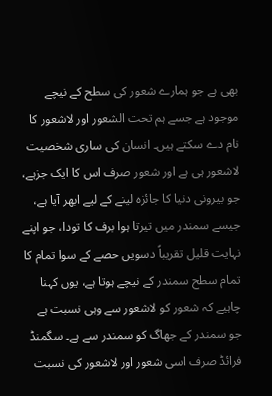بھی ہے جو ہمارے شعور کی سطح کے نیچے موجود ہے جسے ہم تحت الشعور اور لاشعور کا نام دے سکتے ہیں۔ انسان کی ساری شخصیت لاشعور ہی ہے اور شعور صرف اس کا ایک جزہے، جو بیرونی دنیا کا جائزہ لینے کے لیے ابھر آیا ہے، جیسے سمندر میں تیرتا ہوا برف کا تودا، جو اپنے نہایت قلیل تقریباً دسویں حصے کے سوا تمام کا تمام سطح سمندر کے نیچے ہوتا ہے، یوں کہنا چاہیے کہ شعور کو لاشعور سے وہی نسبت ہے جو سمندر کے جھاگ کو سمندر سے ہے۔ سگمنڈ فرائڈ صرف اسی شعور اور لاشعور کی نسبت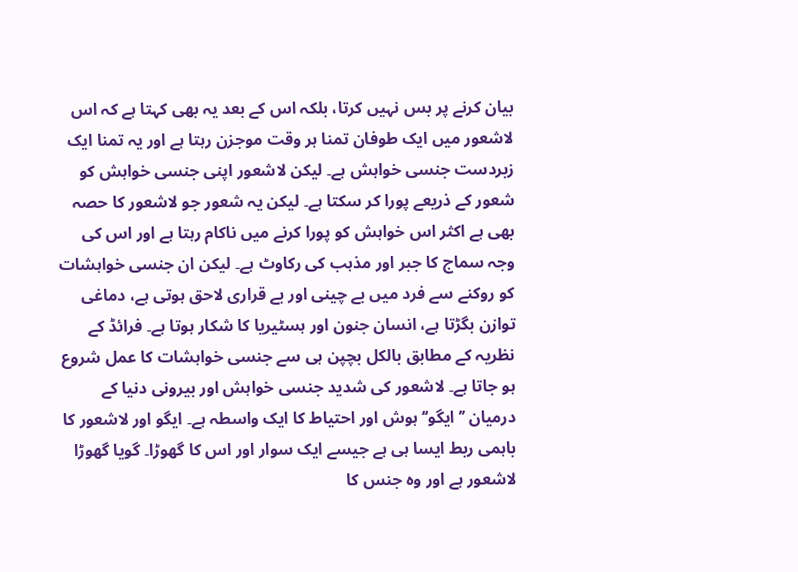بیان کرنے پر بس نہیں کرتا، بلکہ اس کے بعد یہ بھی کہتا ہے کہ اس لاشعور میں ایک طوفان تمنا ہر وقت موجزن رہتا ہے اور یہ تمنا ایک زبردست جنسی خواہش ہے۔ لیکن لاشعور اپنی جنسی خواہش کو شعور کے ذریعے پورا کر سکتا ہے۔ لیکن یہ شعور جو لاشعور کا حصہ بھی ہے اکثر اس خواہش کو پورا کرنے میں ناکام رہتا ہے اور اس کی وجہ سماج کا جبر اور مذہب کی رکاوٹ ہے۔ لیکن ان جنسی خواہشات کو روکنے سے فرد میں بے چینی اور بے قراری لاحق ہوتی ہے، دماغی توازن بگڑتا ہے، انسان جنون اور ہسٹیریا کا شکار ہوتا ہے۔ فرائڈ کے نظریہ کے مطابق بالکل بچپن ہی سے جنسی خواہشات کا عمل شروع ہو جاتا ہے۔ لاشعور کی شدید جنسی خواہش اور بیرونی دنیا کے درمیان ’’ایگو‘‘ ہوش اور احتیاط کا ایک واسطہ ہے۔ ایگو اور لاشعور کا باہمی ربط ایسا ہی ہے جیسے ایک سوار اور اس کا گھوڑا۔ گویا گھوڑا لاشعور ہے اور وہ جنس کا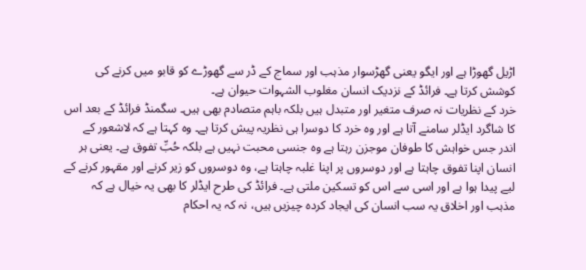اڑیل گھوڑا ہے اور ایگو یعنی گھڑسوار مذہب اور سماج کے ڈر سے گھوڑے کو قابو میں کرنے کی کوشش کرتا ہے۔ فرائڈ کے نزدیک انسان مغلوب الشہوات حیوان ہے۔
خرد کے نظریات نہ صرف متغیر اور متبدل ہیں بلکہ باہم متصادم بھی ہیں۔ سگمنڈ فرائڈ کے بعد اس کا شاگرد ایڈلر سامنے آتا ہے اور وہ خرد کا دوسرا ہی نظریہ پیش کرتا ہے۔ وہ کہتا ہے کہ لاشعور کے اندر جس خواہش کا طوفان موجزن رہتا ہے وہ جنسی محبت نہیں ہے بلکہ حُبِّ تفوق ہے۔ یعنی ہر انسان اپنا تفوق چاہتا ہے اور دوسروں پر اپنا غلبہ چاہتا ہے، وہ دوسروں کو زیر کرنے اور مقہور کرنے کے لیے پیدا ہوا ہے اور اسی سے اس کو تسکین ملتی ہے۔ فرائڈ کی طرح ایڈلر کا بھی یہ خیال ہے کہ مذہب اور اخلاق یہ سب انسان کی ایجاد کردہ چیزیں ہیں، نہ کہ یہ احکام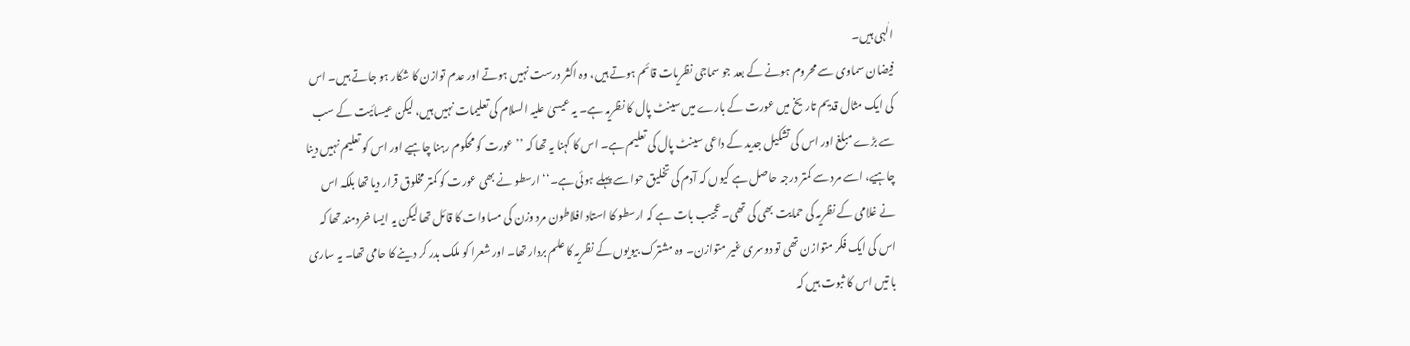الٰہی ہیں۔
فیضان سماوی سے محروم ہونے کے بعد جو سماجی نظریات قائم ہوتے ہیں، وہ اکثر درست نہیں ہوتے اور عدم توازن کا شکار ہو جاتے ہیں۔ اس کی ایک مثال قدیم تاریخ میں عورت کے بارے میں سینٹ پال کا نظریہ ہے۔ یہ عیسیٰ علیہ السلام کی تعلیمات نہیں ہیں، لیکن عیسائیت کے سب سے بڑے مبلغ اور اس کی تشکیل جدید کے داعی سینٹ پال کی تعلیم ہے۔ اس کا کہنا یہ تھا کہ ’’عورت کو محکوم رہنا چاہیے اور اس کو تعلیم نہیں دینا چاہیے، اسے مرد سے کمتر درجہ حاصل ہے کیوں کہ آدم کی تخلیق حوا سے پہلے ہوئی ہے۔‘‘ ارسطو نے بھی عورت کو کمتر مخلوق قرار دیا تھا بلکہ اس نے غلامی کے نظریہ کی حمایت بھی کی تھی۔ عجیب بات ہے کہ ارسطو کا استاد افلاطون مرد وزن کی مساوات کا قائل تھا لیکن یہ ایسا خردمند تھا کہ اس کی ایک فکر متوازن تھی تو دوسری غیر متوازن۔ وہ مشترک بیویوں کے نظریہ کا علم بردار تھا۔ اور شعرا کو ملک بدر کر دینے کا حامی تھا۔ یہ ساری با تیں اس کا ثبوت ہیں کہ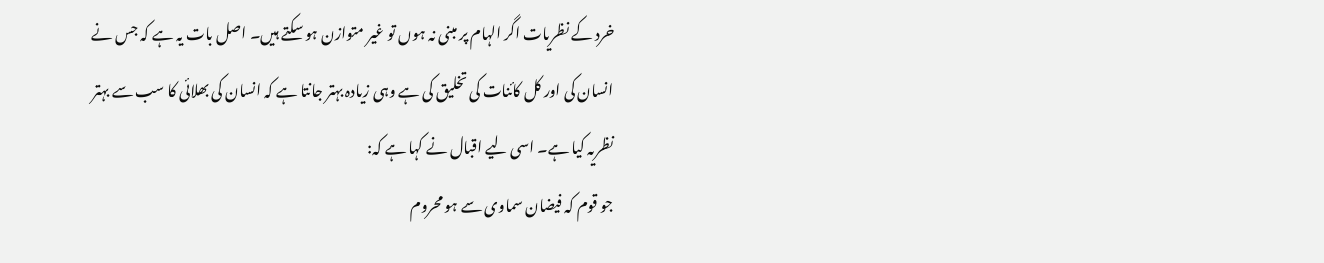خرد کے نظریات اگر الہام پر مبنی نہ ہوں تو غیر متوازن ہو سکتے ہیں۔ اصل بات یہ ہے کہ جس نے انسان کی اور کل کائنات کی تخلیق کی ہے وہی زیادہ بہتر جانتا ہے کہ انسان کی بھلائی کا سب سے بہتر نظریہ کیا ہے۔ اسی لیے اقبال نے کہا ہے کہ:
جو قوم کہ فیضان سماوی سے ہو محروم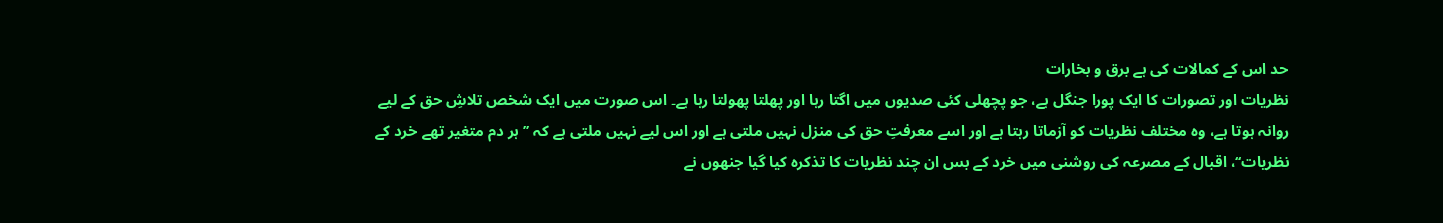حد اس کے کمالات کی ہے برق و بخارات
نظریات اور تصورات کا ایک پورا جنگل ہے، جو پچھلی کئی صدیوں میں اگتا رہا اور پھلتا پھولتا رہا ہے۔ اس صورت میں ایک شخص تلاشِ حق کے لیے روانہ ہوتا ہے، وہ مختلف نظریات کو آزماتا رہتا ہے اور اسے معرفتِ حق کی منزل نہیں ملتی ہے اور اس لیے نہیں ملتی ہے کہ ’’ہر دم متغیر تھے خرد کے نظریات‘‘، اقبال کے مصرعہ کی روشنی میں خرد کے بس ان چند نظریات کا تذکرہ کیا گیا جنھوں نے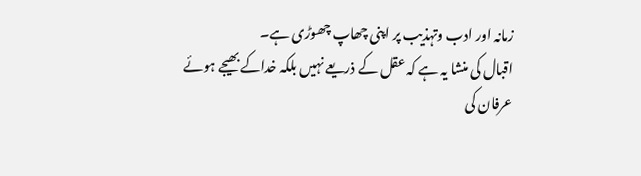زمانہ اور ادب وتہذیب پر اپنی چھاپ چھوڑی ہے۔
اقبال کی منشا یہ ہے کہ عقل کے ذریعے نہیں بلکہ خداکے بھیجے ہوئے عرفان کی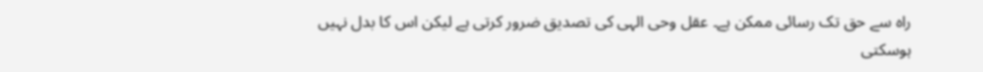راہ سے حق تک رسائی ممکن ہے۔ عقل وحی الہی کی تصدیق ضرور کرتی ہے لیکن اس کا بدل نہیں ہوسکتی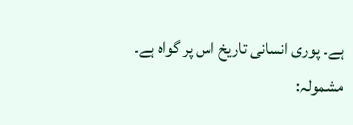ہے۔ پوری انسانی تاریخ اس پر گواہ ہے۔
مشمولہ: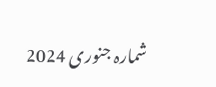شمارہ جنوری 2024